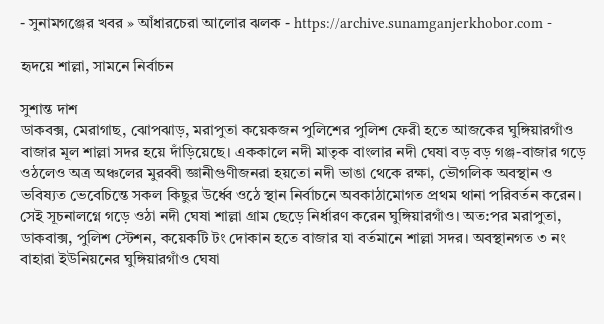- সুনামগঞ্জের খবর » আঁধারচেরা আলোর ঝলক - https://archive.sunamganjerkhobor.com -

হৃদয়ে শাল্লা, সামনে নির্বাচন

সুশান্ত দাশ
ডাকবক্স, মেরাগাছ, ঝোপঝাড়, মরাপুতা কয়েকজন পুলিশের পুলিশ ফেরী হতে আজকের ঘুঙ্গিয়ারগাঁও বাজার মূল শাল্লা সদর হয়ে দাঁড়িয়েছে। এককালে নদী মাতৃক বাংলার নদী ঘেষা বড় বড় গঞ্জ-বাজার গড়ে ওঠলেও অত্র অঞ্চলের মুরব্বী জ্ঞানীগুণীজনরা হয়তো নদী ভাঙা থেকে রক্ষা, ভৌগলিক অবস্থান ও ভবিষ্যত ভেবেচিন্তে সকল কিছুর উর্ধ্বে ওঠে স্থান নির্বাচনে অবকাঠামোগত প্রথম থানা পরিবর্তন করেন। সেই সূচনালগ্নে গড়ে ওঠা নদী ঘেষা শাল্লা গ্রাম ছেড়ে নির্ধারণ করেন ঘুঙ্গিয়ারগাঁও। অত:পর মরাপুতা, ডাকবাক্স, পুলিশ স্টেশন, কয়েকটি টং দোকান হতে বাজার যা বর্তমানে শাল্লা সদর। অবস্থানগত ৩ নং বাহারা ইউনিয়নের ঘুঙ্গিয়ারগাঁও ঘেষা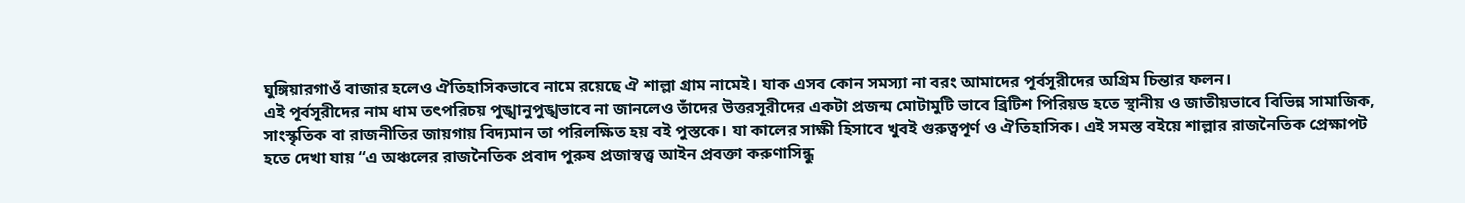ঘুঙ্গিয়ারগাওঁ বাজার হলেও ঐতিহাসিকভাবে নামে রয়েছে ঐ শাল্লা গ্রাম নামেই। যাক এসব কোন সমস্যা না বরং আমাদের পূর্বসূরীদের অগ্রিম চিন্তার ফলন।
এই পূর্বসূরীদের নাম ধাম তৎপরিচয় পুঙ্খানুপুঙ্খভাবে না জানলেও তাঁদের উত্তরসূরীদের একটা প্রজন্ম মোটামুটি ভাবে ব্রিটিশ পিরিয়ড হতে স্থানীয় ও জাতীয়ভাবে বিভিন্ন সামাজিক, সাংস্কৃতিক বা রাজনীতির জায়গায় বিদ্যমান তা পরিলক্ষিত হয় বই পুস্তকে। যা কালের সাক্ষী হিসাবে খুবই গুরুত্বপূর্ণ ও ঐতিহাসিক। এই সমস্ত বইয়ে শাল্লার রাজনৈতিক প্রেক্ষাপট হতে দেখা যায় “এ অঞ্চলের রাজনৈতিক প্রবাদ পুরুষ প্রজাস্বত্ত্ব আইন প্রবক্তা করুণাসিন্ধু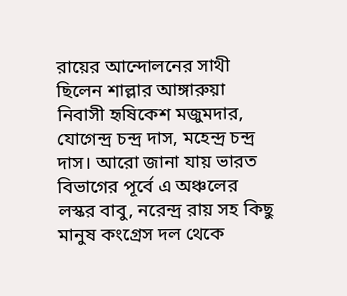রায়ের আন্দোলনের সাথী ছিলেন শাল্লার আঙ্গারুয়া নিবাসী হৃষিকেশ মজুমদার, যোগেন্দ্র চন্দ্র দাস, মহেন্দ্র চন্দ্র দাস। আরো জানা যায় ভারত বিভাগের পূর্বে এ অঞ্চলের লস্কর বাবু, নরেন্দ্র রায় সহ কিছু মানুষ কংগ্রেস দল থেকে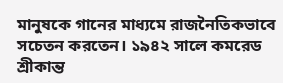মানুষকে গানের মাধ্যমে রাজনৈতিকভাবে সচেতন করতেন। ১৯৪২ সালে কমরেড শ্রীকান্ত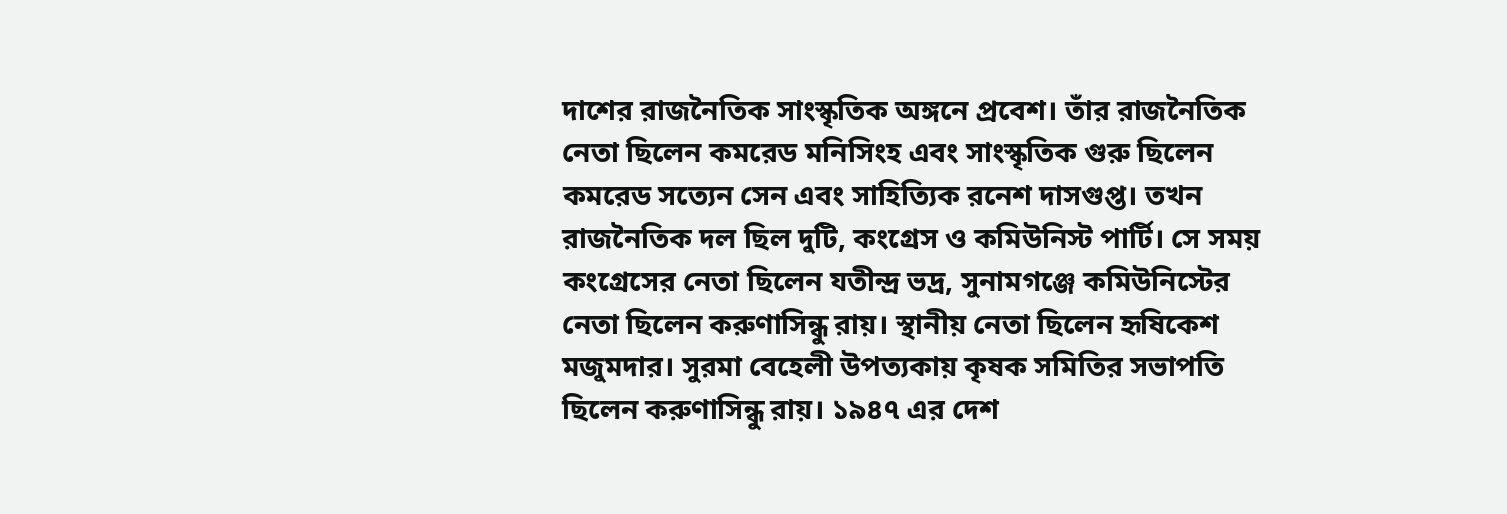দাশের রাজনৈতিক সাংস্কৃতিক অঙ্গনে প্রবেশ। তাঁর রাজনৈতিক নেতা ছিলেন কমরেড মনিসিংহ এবং সাংস্কৃতিক গুরু ছিলেন কমরেড সত্যেন সেন এবং সাহিত্যিক রনেশ দাসগুপ্ত। তখন রাজনৈতিক দল ছিল দুটি, কংগ্রেস ও কমিউনিস্ট পার্টি। সে সময় কংগ্রেসের নেতা ছিলেন যতীন্দ্র ভদ্র, সুনামগঞ্জে কমিউনিস্টের নেতা ছিলেন করুণাসিন্ধু রায়। স্থানীয় নেতা ছিলেন হৃষিকেশ মজুমদার। সুরমা বেহেলী উপত্যকায় কৃষক সমিতির সভাপতি ছিলেন করুণাসিন্ধু রায়। ১৯৪৭ এর দেশ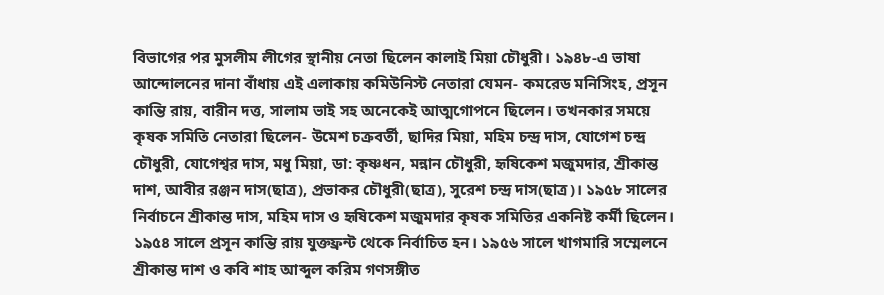বিভাগের পর মুসলীম লীগের স্থানীয় নেতা ছিলেন কালাই মিয়া চৌধুরী। ১৯৪৮-এ ভাষা আন্দোলনের দানা বাঁধায় এই এলাকায় কমিউনিস্ট নেতারা যেমন- কমরেড মনিসিংহ, প্রসূন কান্তি রায়, বারীন দত্ত, সালাম ভাই সহ অনেকেই আত্মগোপনে ছিলেন। তখনকার সময়ে কৃষক সমিতি নেতারা ছিলেন- উমেশ চক্রবর্তী, ছাদির মিয়া, মহিম চন্দ্র দাস, যোগেশ চন্দ্র চৌধুরী, যোগেশ্বর দাস, মধু মিয়া, ডা: কৃষ্ণধন, মন্নান চৌধুরী, হৃষিকেশ মজুমদার, শ্রীকান্ত দাশ, আবীর রঞ্জন দাস(ছাত্র), প্রভাকর চৌধুরী(ছাত্র), সুরেশ চন্দ্র দাস(ছাত্র)। ১৯৫৮ সালের নির্বাচনে শ্রীকান্ত দাস, মহিম দাস ও হৃষিকেশ মজুমদার কৃষক সমিতির একনিষ্ট কর্মী ছিলেন। ১৯৫৪ সালে প্রসূন কান্তি রায় যুক্তফ্রন্ট থেকে নির্বাচিত হন। ১৯৫৬ সালে খাগমারি সম্মেলনে শ্রীকান্ত দাশ ও কবি শাহ আব্দুল করিম গণসঙ্গীত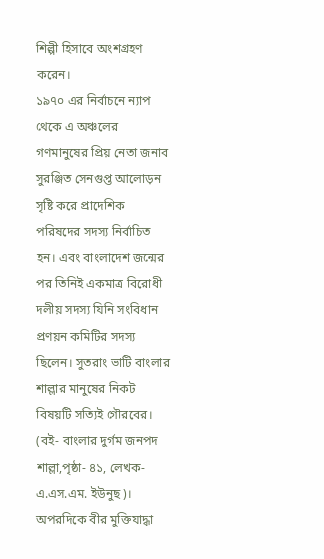শিল্পী হিসাবে অংশগ্রহণ করেন।
১৯৭০ এর নির্বাচনে ন্যাপ থেকে এ অঞ্চলের গণমানুষের প্রিয় নেতা জনাব সুরঞ্জিত সেনগুপ্ত আলোড়ন সৃষ্টি করে প্রাদেশিক পরিষদের সদস্য নির্বাচিত হন। এবং বাংলাদেশ জন্মের পর তিনিই একমাত্র বিরোধী দলীয় সদস্য যিনি সংবিধান প্রণয়ন কমিটির সদস্য ছিলেন। সুতরাং ভাটি বাংলার শাল্লার মানুষের নিকট বিষয়টি সত্যিই গৌরবের। (বই- বাংলার দুর্গম জনপদ শাল্লা,পৃষ্ঠা- ৪১, লেখক- এ.এস.এম. ইউনুছ)।
অপরদিকে বীর মুক্তিযাদ্ধা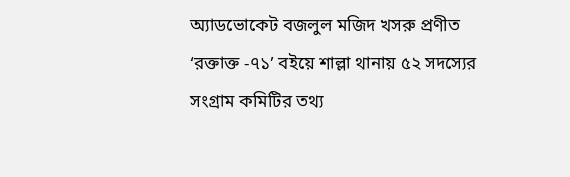অ্যাডভোকেট বজলুল মজিদ খসরু প্রণীত ‘রক্তাক্ত -৭১’ বইয়ে শাল্লা থানায় ৫২ সদস্যের সংগ্রাম কমিটির তথ্য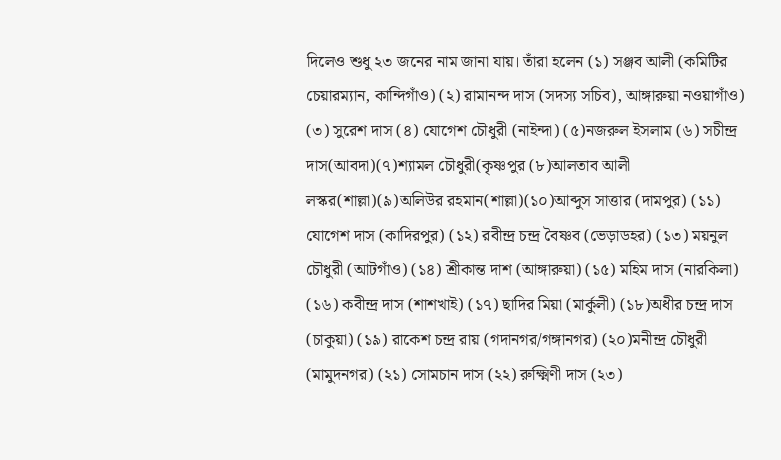দিলেও শুধু ২৩ জনের নাম জানা যায়। তাঁরা হলেন (১) সঞ্জব আলী (কমিটির চেয়ারম্যান, কান্দিগাঁও) (২) রামানন্দ দাস (সদস্য সচিব), আঙ্গারুয়া নওয়াগাঁও) (৩) সুরেশ দাস (৪) যোগেশ চৌধুরী (নাইন্দা) (৫)নজরুল ইসলাম (৬) সচীন্দ্র দাস(আবদা)(৭)শ্যামল চৌধুরী(কৃষ্ণপুর (৮)আলতাব আলী লস্কর(শাল্লা)(৯)অলিউর রহমান(শাল্লা)(১০)আব্দুস সাত্তার (দামপুর) (১১) যোগেশ দাস (কাদিরপুর) (১২) রবীন্দ্র চন্দ্র বৈষ্ণব (ভেড়াডহর) (১৩) ময়নুল চৌধুরী (আটগাঁও) (১৪) শ্রীকান্ত দাশ (আঙ্গারুয়া) (১৫) মহিম দাস (নারকিলা) (১৬) কবীন্দ্র দাস (শাশখাই) (১৭) ছাদির মিয়া (মার্কুলী) (১৮)অধীর চন্দ্র দাস (চাকুয়া) (১৯) রাকেশ চন্দ্র রায় (গদানগর/গঙ্গানগর) (২০)মনীন্দ্র চৌধুরী (মামুদনগর) (২১) সোমচান দাস (২২) রুক্ষ্মিণী দাস (২৩)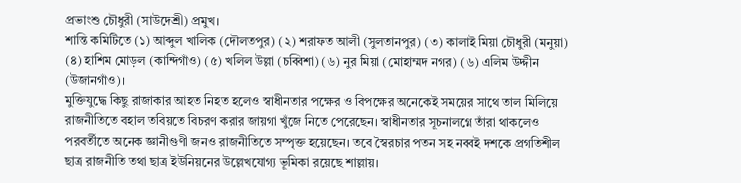প্রভাংশু চৌধুরী (সাউদেশ্রী) প্রমুখ।
শান্তি কমিটিতে (১) আব্দুল খালিক (দৌলতপুর) (২) শরাফত আলী (সুলতানপুর) (৩) কালাই মিয়া চৌধুরী (মনুয়া) (৪) হাশিম মোড়ল (কান্দিগাঁও) (৫) খলিল উল্লা (চব্বিশা) (৬) নুর মিয়া (মোহাম্মদ নগর) (৬) এলিম উদ্দীন (উজানগাঁও)।
মুক্তিযুদ্ধে কিছু রাজাকার আহত নিহত হলেও স্বাধীনতার পক্ষের ও বিপক্ষের অনেকেই সময়ের সাথে তাল মিলিয়ে রাজনীতিতে বহাল তবিয়তে বিচরণ করার জায়গা খুঁজে নিতে পেরেছেন। স্বাধীনতার সূচনালগ্নে তাঁরা থাকলেও পরবর্তীতে অনেক জ্ঞানীগুণী জনও রাজনীতিতে সম্পৃক্ত হয়েছেন। তবে স্বৈরচার পতন সহ নব্বই দশকে প্রগতিশীল ছাত্র রাজনীতি তথা ছাত্র ইউনিয়নের উল্লেখযোগ্য ভূমিকা রয়েছে শাল্লায়।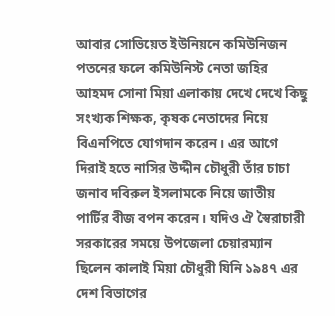আবার সোভিয়েত ইউনিয়নে কমিউনিজন পতনের ফলে কমিউনিস্ট নেতা জহির আহমদ সোনা মিয়া এলাকায় দেখে দেখে কিছু সংখ্যক শিক্ষক, কৃষক নেতাদের নিয়ে বিএনপিতে যোগদান করেন। এর আগে দিরাই হতে নাসির উদ্দীন চৌধুরী তাঁর চাচা জনাব দবিরুল ইসলামকে নিয়ে জাতীয় পার্টির বীজ বপন করেন। যদিও ঐ স্বৈরাচারী সরকারের সময়ে উপজেলা চেয়ারম্যান ছিলেন কালাই মিয়া চৌধুরী যিনি ১৯৪৭ এর দেশ বিভাগের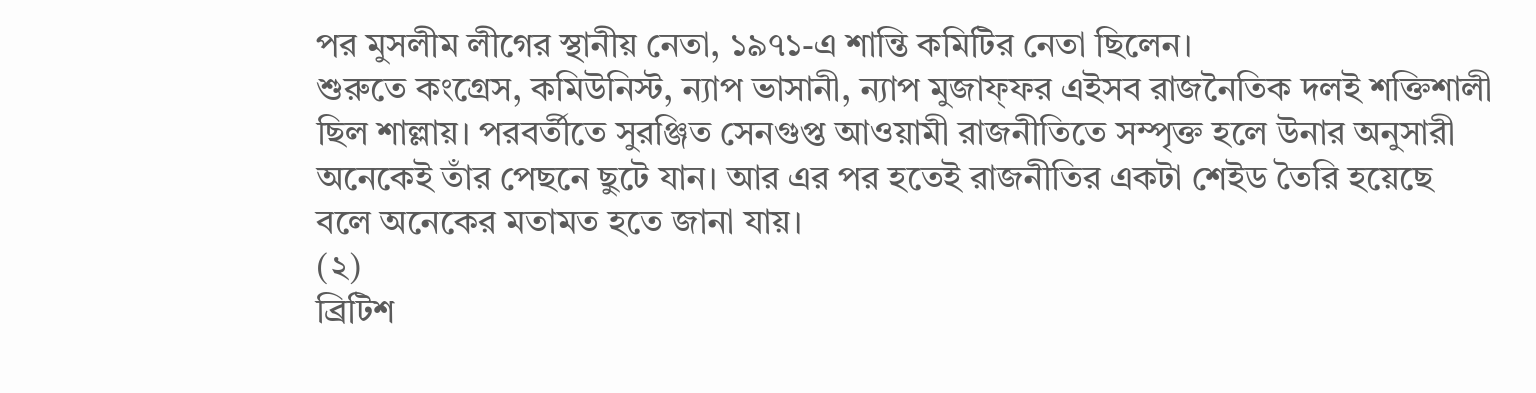পর মুসলীম লীগের স্থানীয় নেতা, ১৯৭১-এ শান্তি কমিটির নেতা ছিলেন।
শুরুতে কংগ্রেস, কমিউনিস্ট, ন্যাপ ভাসানী, ন্যাপ মুজাফ্ফর এইসব রাজনৈতিক দলই শক্তিশালী ছিল শাল্লায়। পরবর্তীতে সুরঞ্জিত সেনগুপ্ত আওয়ামী রাজনীতিতে সম্পৃক্ত হলে উনার অনুসারী অনেকেই তাঁর পেছনে ছুটে যান। আর এর পর হতেই রাজনীতির একটা শেইড তৈরি হয়েছে বলে অনেকের মতামত হতে জানা যায়।
(২)
ব্রিটিশ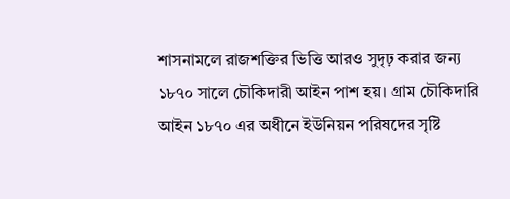শাসনামলে রাজশক্তির ভিত্তি আরও সুদৃঢ় করার জন্য ১৮৭০ সালে চৌকিদারী আইন পাশ হয়। গ্রাম চৌকিদারি আইন ১৮৭০ এর অধীনে ইউনিয়ন পরিষদের সৃষ্টি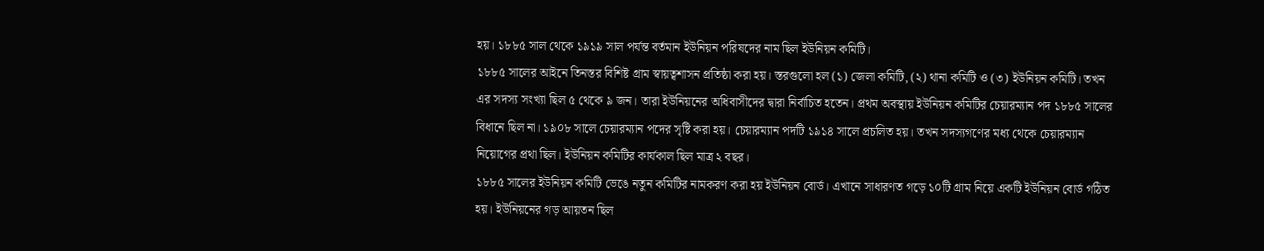হয়। ১৮৮৫ সাল থেকে ১৯১৯ সাল পর্যন্ত বর্তমান ইউনিয়ন পরিষদের নাম ছিল ইউনিয়ন কমিটি।
১৮৮৫ সালের আইনে তিনস্তর বিশিষ্ট গ্রাম স্বায়ত্বশাসন প্রতিষ্ঠা করা হয়। স্তরগুলো হল (১) জেলা কমিটি, (২) থানা কমিটি ও (৩) ইউনিয়ন কমিটি। তখন এর সদস্য সংখ্যা ছিল ৫ থেকে ৯ জন। তারা ইউনিয়নের অধিবাসীদের দ্বারা নির্বাচিত হতেন। প্রথম অবস্থায় ইউনিয়ন কমিটির চেয়ারম্যান পদ ১৮৮৫ সালের বিধানে ছিল না। ১৯০৮ সালে চেয়ারম্যান পদের সৃষ্টি করা হয়। চেয়ারম্যান পদটি ১৯১৪ সালে প্রচলিত হয়। তখন সদস্যগণের মধ্য থেকে চেয়ারম্যান নিয়োগের প্রথা ছিল। ইউনিয়ন কমিটির কার্যকাল ছিল মাত্র ২ বছর।
১৮৮৫ সালের ইউনিয়ন কমিটি ভেঙে নতুন কমিটির নামকরণ করা হয় ইউনিয়ন বোর্ড। এখানে সাধারণত গড়ে ১০টি গ্রাম নিয়ে একটি ইউনিয়ন বোর্ড গঠিত হয়। ইউনিয়নের গড় আয়তন ছিল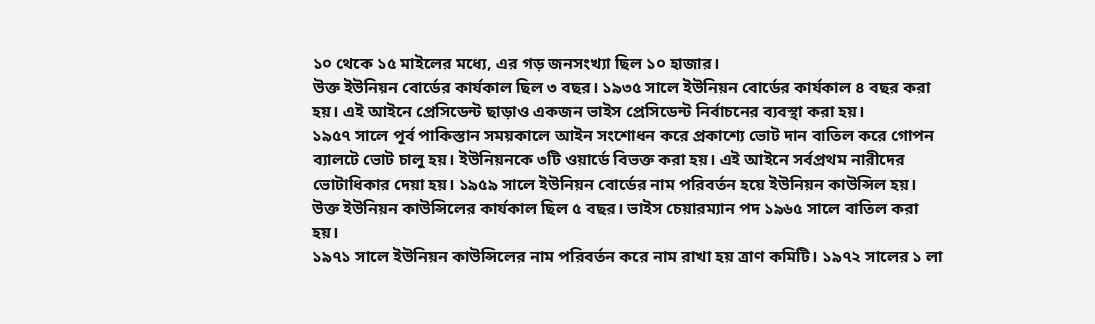১০ থেকে ১৫ মাইলের মধ্যে, এর গড় জনসংখ্যা ছিল ১০ হাজার।
উক্ত ইউনিয়ন বোর্ডের কার্যকাল ছিল ৩ বছর। ১৯৩৫ সালে ইউনিয়ন বোর্ডের কার্যকাল ৪ বছর করা হয়। এই আইনে প্রেসিডেন্ট ছাড়াও একজন ভাইস প্রেসিডেন্ট নির্বাচনের ব্যবস্থা করা হয়।
১৯৫৭ সালে পূর্ব পাকিস্তান সময়কালে আইন সংশোধন করে প্রকাশ্যে ভোট দান বাতিল করে গোপন ব্যালটে ভোট চালু হয়। ইউনিয়নকে ৩টি ওয়ার্ডে বিভক্ত করা হয়। এই আইনে সর্বপ্রথম নারীদের ভোটাধিকার দেয়া হয়। ১৯৫৯ সালে ইউনিয়ন বোর্ডের নাম পরিবর্তন হয়ে ইউনিয়ন কাউন্সিল হয়। উক্ত ইউনিয়ন কাউন্সিলের কার্যকাল ছিল ৫ বছর। ভাইস চেয়ারম্যান পদ ১৯৬৫ সালে বাতিল করা হয়।
১৯৭১ সালে ইউনিয়ন কাউন্সিলের নাম পরিবর্তন করে নাম রাখা হয় ত্রাণ কমিটি। ১৯৭২ সালের ১ লা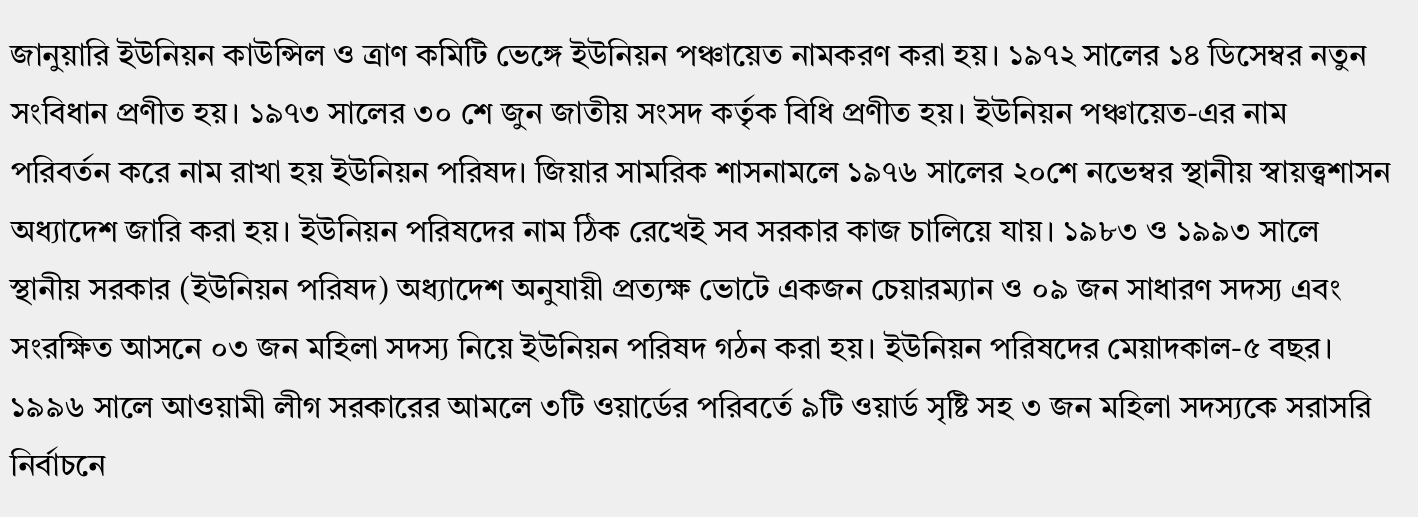জানুয়ারি ইউনিয়ন কাউন্সিল ও ত্রাণ কমিটি ভেঙ্গে ইউনিয়ন পঞ্চায়েত নামকরণ করা হয়। ১৯৭২ সালের ১৪ ডিসেম্বর নতুন সংবিধান প্রণীত হয়। ১৯৭৩ সালের ৩০ শে জুন জাতীয় সংসদ কর্তৃক বিধি প্রণীত হয়। ইউনিয়ন পঞ্চায়েত-এর নাম পরিবর্তন করে নাম রাখা হয় ইউনিয়ন পরিষদ। জিয়ার সামরিক শাসনামলে ১৯৭৬ সালের ২০শে নভেম্বর স্থানীয় স্বায়ত্ত্বশাসন অধ্যাদেশ জারি করা হয়। ইউনিয়ন পরিষদের নাম ঠিক রেখেই সব সরকার কাজ চালিয়ে যায়। ১৯৮৩ ও ১৯৯৩ সালে স্থানীয় সরকার (ইউনিয়ন পরিষদ) অধ্যাদেশ অনুযায়ী প্রত্যক্ষ ভোটে একজন চেয়ারম্যান ও ০৯ জন সাধারণ সদস্য এবং সংরক্ষিত আসনে ০৩ জন মহিলা সদস্য নিয়ে ইউনিয়ন পরিষদ গঠন করা হয়। ইউনিয়ন পরিষদের মেয়াদকাল-৫ বছর। ১৯৯৬ সালে আওয়ামী লীগ সরকারের আমলে ৩টি ওয়ার্ডের পরিবর্তে ৯টি ওয়ার্ড সৃষ্টি সহ ৩ জন মহিলা সদস্যকে সরাসরি নির্বাচনে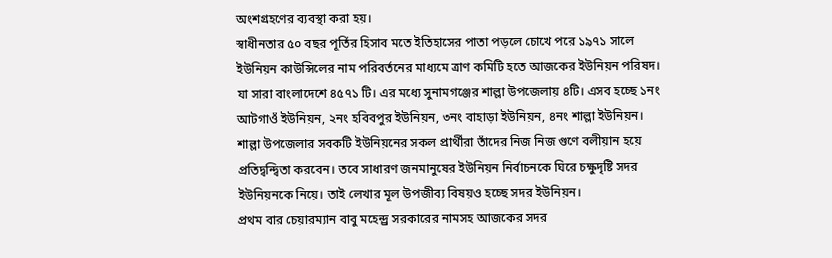অংশগ্রহণের ব্যবস্থা করা হয়।
স্বাধীনতার ৫০ বছর পূর্তির হিসাব মতে ইতিহাসের পাতা পড়লে চোখে পরে ১৯৭১ সালে ইউনিয়ন কাউন্সিলের নাম পরিবর্তনের মাধ্যমে ত্রাণ কমিটি হতে আজকের ইউনিয়ন পরিষদ। যা সারা বাংলাদেশে ৪৫৭১ টি। এর মধ্যে সুনামগঞ্জের শাল্লা উপজেলায় ৪টি। এসব হচ্ছে ১নং আটগাওঁ ইউনিয়ন, ২নং হবিবপুর ইউনিয়ন, ৩নং বাহাড়া ইউনিয়ন, ৪নং শাল্লা ইউনিয়ন।
শাল্লা উপজেলার সবকটি ইউনিয়নের সকল প্রার্থীরা তাঁদের নিজ নিজ গুণে বলীয়ান হয়ে প্রতিদ্বন্দ্বিতা করবেন। তবে সাধারণ জনমানুষের ইউনিয়ন নির্বাচনকে ঘিরে চক্ষুদৃষ্টি সদর ইউনিয়নকে নিয়ে। তাই লেখার মূল উপজীব্য বিষয়ও হচ্ছে সদর ইউনিয়ন।
প্রথম বার চেয়ারম্যান বাবু মহেন্দ্র্র সরকারের নামসহ আজকের সদর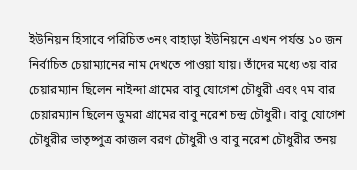ইউনিয়ন হিসাবে পরিচিত ৩নং বাহাড়া ইউনিয়নে এখন পর্যন্ত ১০ জন নির্বাচিত চেয়াম্যানের নাম দেখতে পাওয়া যায়। তাঁদের মধ্যে ৩য় বার চেয়ারম্যান ছিলেন নাইন্দা গ্রামের বাবু যোগেশ চৌধুরী এবং ৭ম বার চেয়ারম্যান ছিলেন ডুমরা গ্রামের বাবু নরেশ চন্দ্র চৌধুরী। বাবু যোগেশ চৌধুরীর ভাতৃষ্পুত্র কাজল বরণ চৌধুরী ও বাবু নরেশ চৌধুরীর তনয়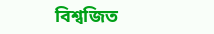বিশ্বজিত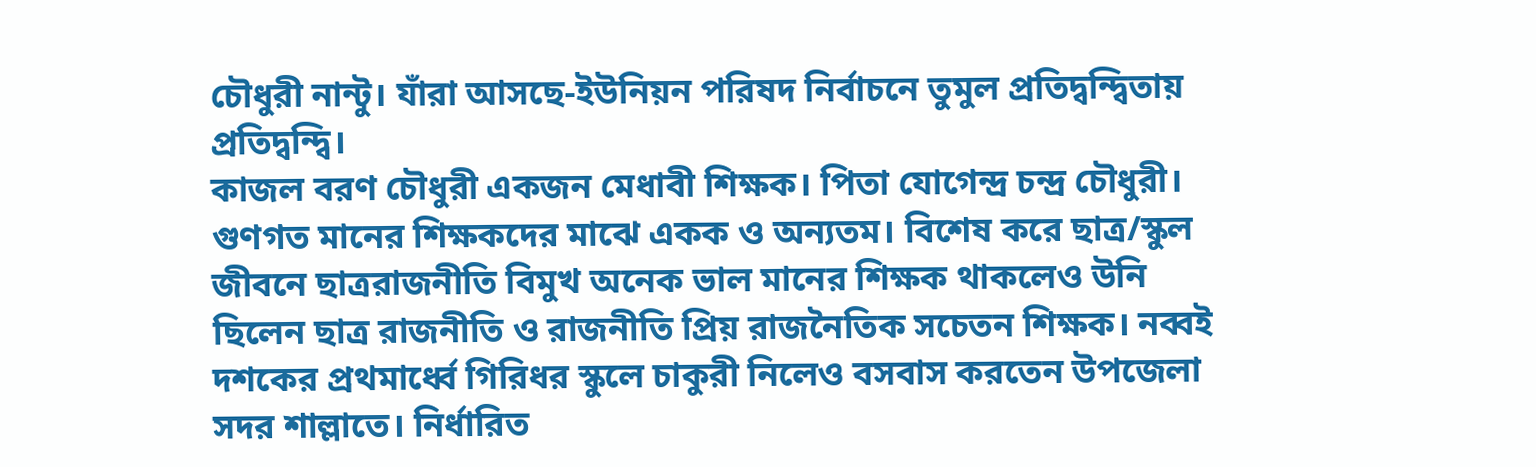চৌধুরী নান্টু। যাঁরা আসছে-ইউনিয়ন পরিষদ নির্বাচনে তুমুল প্রতিদ্বন্দ্বিতায় প্রতিদ্বন্দ্বি।
কাজল বরণ চৌধুরী একজন মেধাবী শিক্ষক। পিতা যোগেন্দ্র চন্দ্র চৌধুরী। গুণগত মানের শিক্ষকদের মাঝে একক ও অন্যতম। বিশেষ করে ছাত্র/স্কুল জীবনে ছাত্ররাজনীতি বিমুখ অনেক ভাল মানের শিক্ষক থাকলেও উনি ছিলেন ছাত্র রাজনীতি ও রাজনীতি প্রিয় রাজনৈতিক সচেতন শিক্ষক। নব্বই দশকের প্রথমার্ধ্বে গিরিধর স্কুলে চাকুরী নিলেও বসবাস করতেন উপজেলা সদর শাল্লাতে। নির্ধারিত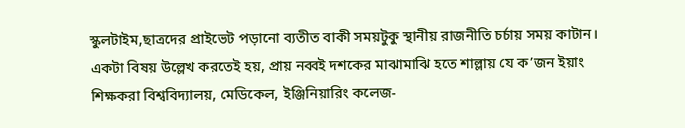স্কুলটাইম,ছাত্রদের প্রাইভেট পড়ানো ব্যতীত বাকী সময়টুকু স্থানীয় রাজনীতি চর্চায় সময় কাটান। একটা বিষয় উল্লেখ করতেই হয়, প্রায় নব্বই দশকের মাঝামাঝি হতে শাল্লায় যে ক’জন ইয়াং শিক্ষকরা বিশ্ববিদ্যালয়, মেডিকেল, ইঞ্জিনিয়ারিং কলেজ-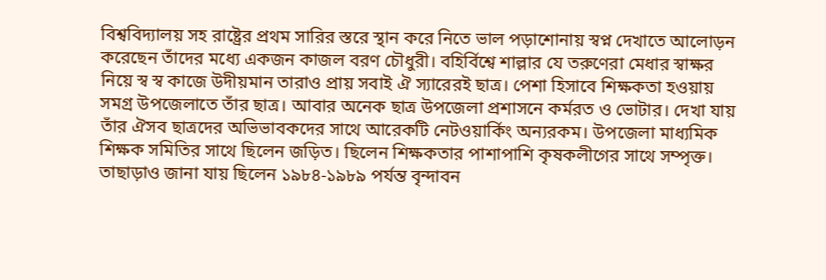বিশ্ববিদ্যালয় সহ রাষ্ট্রের প্রথম সারির স্তরে স্থান করে নিতে ভাল পড়াশোনায় স্বপ্ন দেখাতে আলোড়ন করেছেন তাঁদের মধ্যে একজন কাজল বরণ চৌধুরী। বহির্বিশ্বে শাল্লার যে তরুণেরা মেধার স্বাক্ষর নিয়ে স্ব স্ব কাজে উদীয়মান তারাও প্রায় সবাই ঐ স্যারেরই ছাত্র। পেশা হিসাবে শিক্ষকতা হওয়ায় সমগ্র উপজেলাতে তাঁর ছাত্র। আবার অনেক ছাত্র উপজেলা প্রশাসনে কর্মরত ও ভোটার। দেখা যায় তাঁর ঐসব ছাত্রদের অভিভাবকদের সাথে আরেকটি নেটওয়ার্কিং অন্যরকম। উপজেলা মাধ্যমিক শিক্ষক সমিতির সাথে ছিলেন জড়িত। ছিলেন শিক্ষকতার পাশাপাশি কৃষকলীগের সাথে সম্পৃক্ত। তাছাড়াও জানা যায় ছিলেন ১৯৮৪-১৯৮৯ পর্যন্ত বৃন্দাবন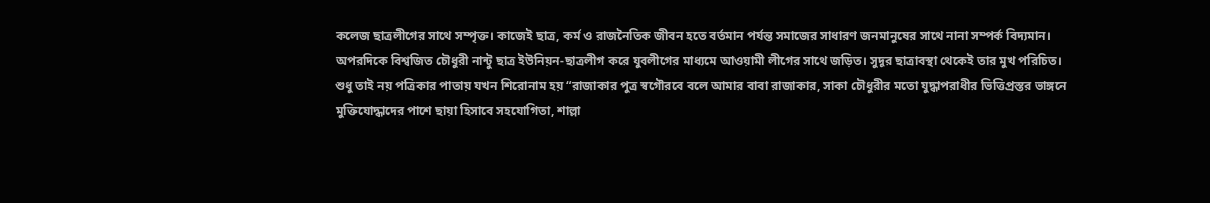কলেজ ছাত্রলীগের সাথে সম্পৃক্ত। কাজেই ছাত্র, কর্ম ও রাজনৈতিক জীবন হতে বর্তমান পর্যন্ত সমাজের সাধারণ জনমানুষের সাথে নানা সম্পর্ক বিদ্যমান।
অপরদিকে বিশ্বজিত চৌধুরী নান্টু ছাত্র ইউনিয়ন-ছাত্রলীগ করে যুবলীগের মাধ্যমে আওয়ামী লীগের সাথে জড়িত। সুদূর ছাত্রাবস্থা থেকেই তার মুখ পরিচিত। শুধু তাই নয় পত্রিকার পাতায় যখন শিরোনাম হয় “রাজাকার পুত্র স্বগৌরবে বলে আমার বাবা রাজাকার, সাকা চৌধুরীর মতো যুদ্ধাপরাধীর ভিত্তিপ্রস্তর ভাঙ্গনে মুক্তিযোদ্ধাদের পাশে ছায়া হিসাবে সহযোগিতা, শাল্লা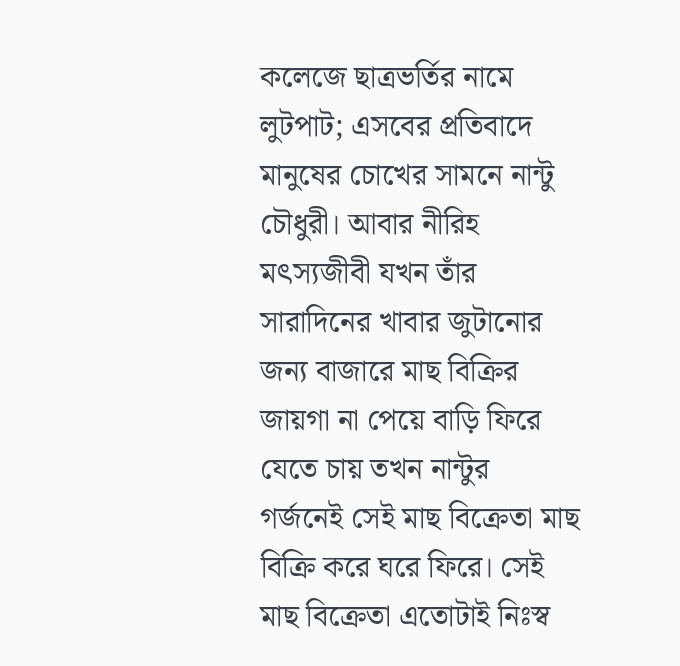কলেজে ছাত্রভর্তির নামে লুটপাট; এসবের প্রতিবাদে মানুষের চোখের সামনে নান্টু চৌধুরী। আবার নীরিহ মৎস্যজীবী যখন তাঁর সারাদিনের খাবার জুটানোর জন্য বাজারে মাছ বিক্রির জায়গা না পেয়ে বাড়ি ফিরে যেতে চায় তখন নান্টুর গর্জনেই সেই মাছ বিক্রেতা মাছ বিক্রি করে ঘরে ফিরে। সেই মাছ বিক্রেতা এতোটাই নিঃস্ব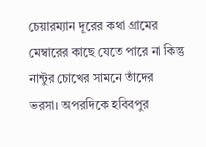চেয়ারম্যান দূরের কথা গ্রামের মেম্বারের কাছে যেতে পারে না কিন্তু নান্টুর চোখের সামনে তাঁদের ভরসা। অপরদিকে হবিবপুর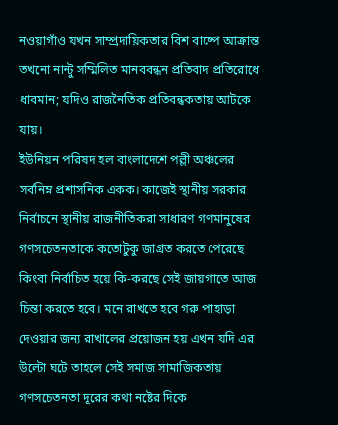নওয়াগাঁও যখন সাম্প্রদায়িকতার বিশ বাষ্পে আক্রান্ত তখনো নান্টু সম্মিলিত মানববন্ধন প্রতিবাদ প্রতিরোধে ধাবমান; যদিও রাজনৈতিক প্রতিবন্ধকতায় আটকে যায়।
ইউনিয়ন পরিষদ হল বাংলাদেশে পল্লী অঞ্চলের সর্বনিম্ন প্রশাসনিক একক। কাজেই স্থানীয় সরকার নির্বাচনে স্থানীয় রাজনীতিকরা সাধারণ গণমানুষের গণসচেতনতাকে কতোটুকু জাগ্রত করতে পেরেছে কিংবা নির্বাচিত হয়ে কি-করছে সেই জায়গাতে আজ চিন্তা করতে হবে। মনে রাখতে হবে গরু পাহাড়া দেওয়ার জন্য রাখালের প্রয়োজন হয় এখন যদি এর উল্টো ঘটে তাহলে সেই সমাজ সামাজিকতায় গণসচেতনতা দূরের কথা নষ্টের দিকে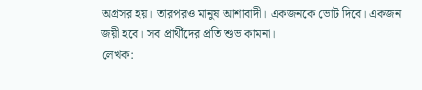অগ্রসর হয়। তারপরও মানুষ আশাবাদী। একজনকে ভোট দিবে। একজন জয়ী হবে। সব প্রার্থীদের প্রতি শুভ কামনা।
লেখক: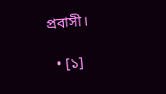প্রবাসী।

  • [১]